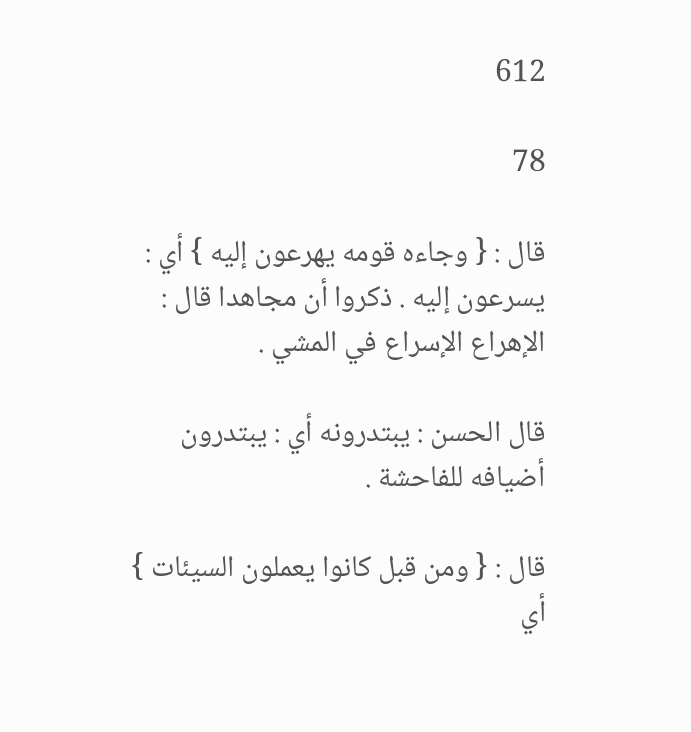612

78

قال : { وجاءه قومه يهرعون إليه } أي : يسرعون إليه . ذكروا أن مجاهدا قال : الإهراع الإسراع في المشي .

قال الحسن : يبتدرونه أي : يبتدرون أضيافه للفاحشة .

قال : { ومن قبل كانوا يعملون السيئات } أي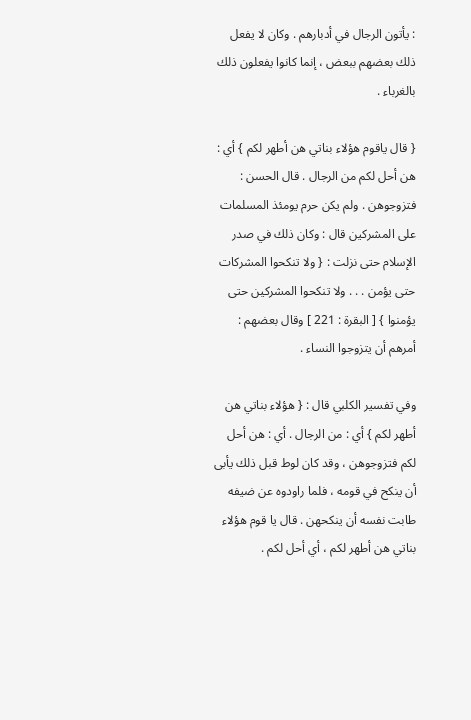: يأتون الرجال في أدبارهم . وكان لا يفعل ذلك بعضهم ببعض ، إنما كانوا يفعلون ذلك بالغرباء .

{ قال ياقوم هؤلاء بناتي هن أطهر لكم } أي : هن أحل لكم من الرجال . قال الحسن : فتزوجوهن . ولم يكن حرم يومئذ المسلمات على المشركين قال : وكان ذلك في صدر الإسلام حتى نزلت : { ولا تنكحوا المشركات حتى يؤمن . . . ولا تنكحوا المشركين حتى يؤمنوا } [ البقرة : 221 ] وقال بعضهم : أمرهم أن يتزوجوا النساء .

وفي تفسير الكلبي قال : { هؤلاء بناتي هن أطهر لكم } أي : من الرجال . أي : هن أحل لكم فتزوجوهن ، وقد كان لوط قبل ذلك يأبى أن ينكح في قومه ، فلما راودوه عن ضيفه طابت نفسه أن ينكحهن . قال يا قوم هؤلاء بناتي هن أطهر لكم ، أي أحل لكم .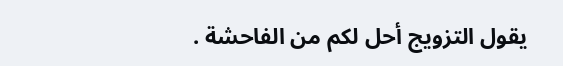يقول التزويج أحل لكم من الفاحشة .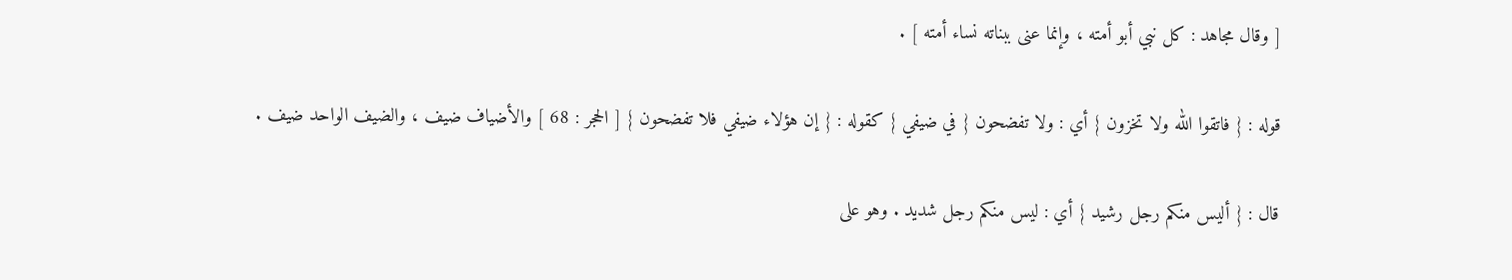[ وقال مجاهد : كل نبي أبو أمته ، وإنما عنى ببناته نساء أمته ] .

قوله : { فاتقوا الله ولا تخزون } أي : ولا تفضحون { في ضيفي } كقوله : { إن هؤلاء ضيفي فلا تفضحون } [ الحجر : 68 ] والأضياف ضيف ، والضيف الواحد ضيف .

قال : { أليس منكم رجل رشيد } أي : ليس منكم رجل شديد . وهو على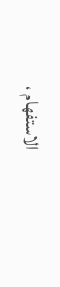الاستفهام ،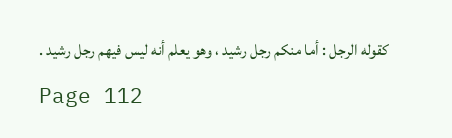كقوله الرجل : أما منكم رجل رشيد ، وهو يعلم أنه ليس فيهم رجل رشيد .

Page 112